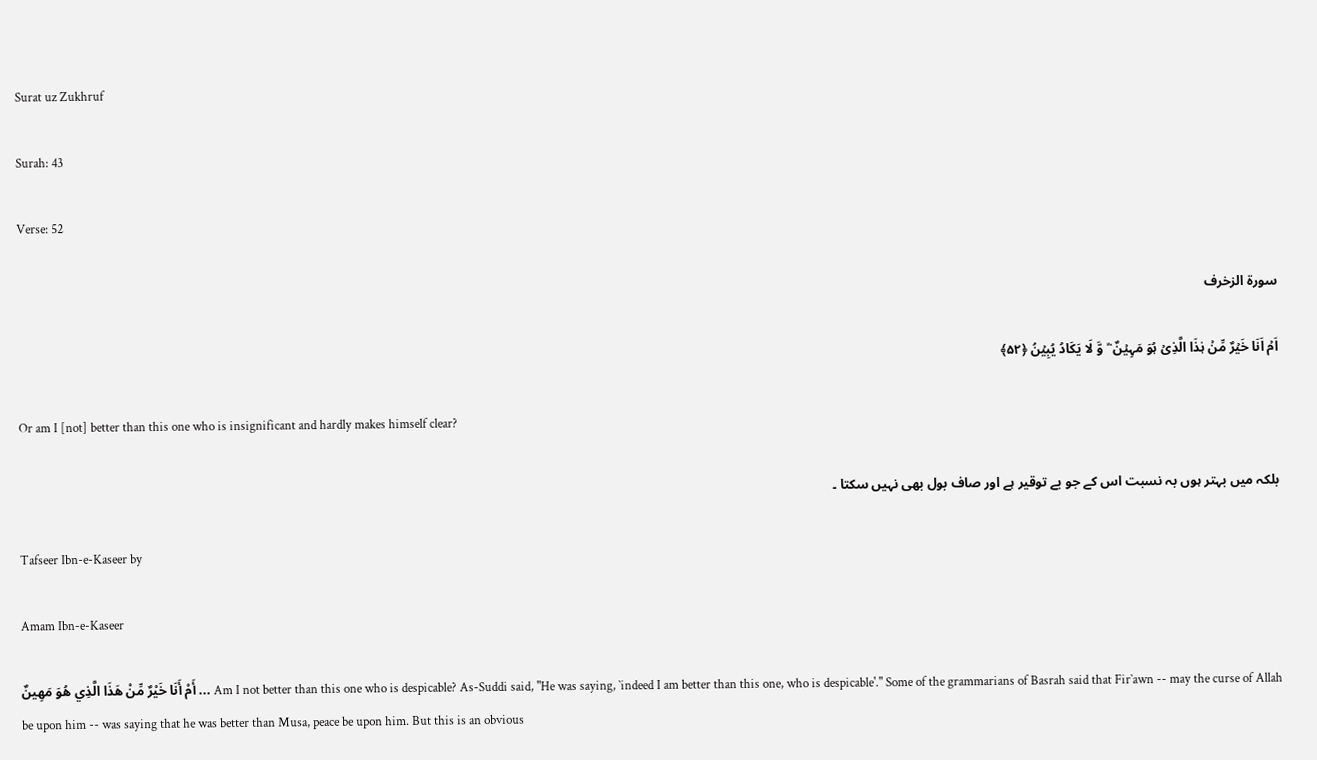Surat uz Zukhruf

Surah: 43

Verse: 52

سورة الزخرف

اَمۡ اَنَا خَیۡرٌ مِّنۡ ہٰذَا الَّذِیۡ ہُوَ مَہِیۡنٌ ۬ ۙ وَّ لَا یَکَادُ یُبِیۡنُ ﴿۵۲﴾

Or am I [not] better than this one who is insignificant and hardly makes himself clear?

بلکہ میں بہتر ہوں بہ نسبت اس کے جو بے توقیر ہے اور صاف بول بھی نہیں سکتا ۔

Tafseer Ibn-e-Kaseer by

Amam Ibn-e-Kaseer

أَمْ أَنَا خَيْرٌ مِّنْ هَذَا الَّذِي هُوَ مَهِينٌ ... Am I not better than this one who is despicable? As-Suddi said, "He was saying, `indeed I am better than this one, who is despicable'." Some of the grammarians of Basrah said that Fir`awn -- may the curse of Allah be upon him -- was saying that he was better than Musa, peace be upon him. But this is an obvious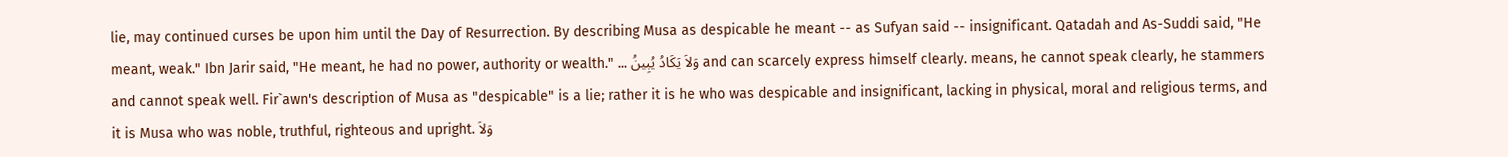lie, may continued curses be upon him until the Day of Resurrection. By describing Musa as despicable he meant -- as Sufyan said -- insignificant. Qatadah and As-Suddi said, "He meant, weak." Ibn Jarir said, "He meant, he had no power, authority or wealth." ... وَلاَ يَكَادُ يُبِينُ and can scarcely express himself clearly. means, he cannot speak clearly, he stammers and cannot speak well. Fir`awn's description of Musa as "despicable" is a lie; rather it is he who was despicable and insignificant, lacking in physical, moral and religious terms, and it is Musa who was noble, truthful, righteous and upright. وَلاَ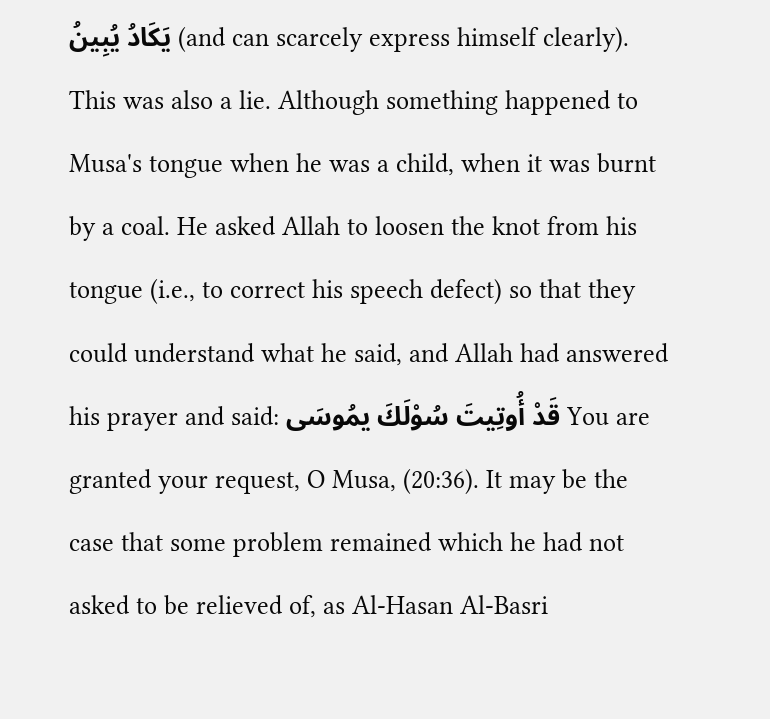يَكَادُ يُبِينُ (and can scarcely express himself clearly). This was also a lie. Although something happened to Musa's tongue when he was a child, when it was burnt by a coal. He asked Allah to loosen the knot from his tongue (i.e., to correct his speech defect) so that they could understand what he said, and Allah had answered his prayer and said: قَدْ أُوتِيتَ سُوْلَكَ يمُوسَى You are granted your request, O Musa, (20:36). It may be the case that some problem remained which he had not asked to be relieved of, as Al-Hasan Al-Basri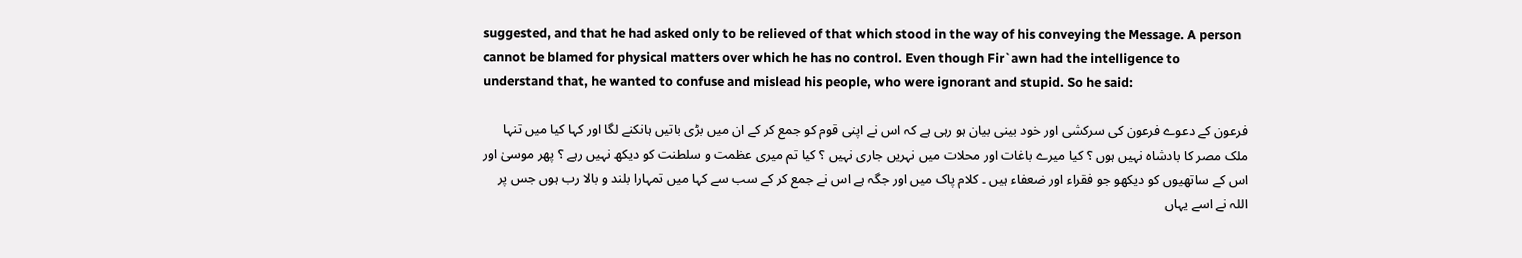suggested, and that he had asked only to be relieved of that which stood in the way of his conveying the Message. A person cannot be blamed for physical matters over which he has no control. Even though Fir`awn had the intelligence to understand that, he wanted to confuse and mislead his people, who were ignorant and stupid. So he said:

فرعون کے دعوے فرعون کی سرکشی اور خود بینی بیان ہو رہی ہے کہ اس نے اپنی قوم کو جمع کر کے ان میں بڑی باتیں ہانکنے لگا اور کہا کیا میں تنہا ملک مصر کا بادشاہ نہیں ہوں ؟ کیا میرے باغات اور محلات میں نہریں جاری نہیں ؟ کیا تم میری عظمت و سلطنت کو دیکھ نہیں رہے ؟ پھر موسیٰ اور اس کے ساتھیوں کو دیکھو جو فقراء اور ضعفاء ہیں ۔ کلام پاک میں اور جگہ ہے اس نے جمع کر کے سب سے کہا میں تمہارا بلند و بالا رب ہوں جس پر اللہ نے اسے یہاں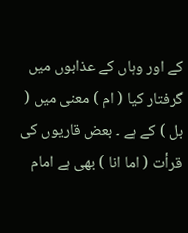کے اور وہاں کے عذابوں میں گرفتار کیا ( ام ) معنی میں ( بل ) کے ہے ۔ بعض قاریوں کی قرأت ( اما انا ) بھی ہے امام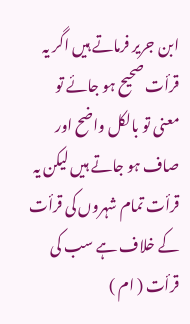ابن جریر فرماتے ہیں اگر یہ قرأت صحیح ہو جائے تو معنی تو بالکل واضح اور صاف ہو جاتے ہیں لیکن یہ قرأت تمام شہروں کی قرأت کے خلاف ہے سب کی قرأت ( ام )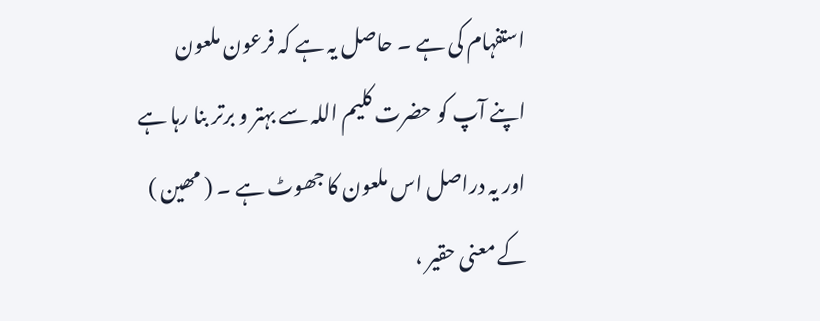استفہام کی ہے ۔ حاصل یہ ہے کہ فرعون ملعون اپنے آپ کو حضرت کلیم اللہ سے بہتر و برتر بنا رہا ہے اور یہ دراصل اس ملعون کا جھوٹ ہے ۔ ( مھین ) کے معنی حقیر ،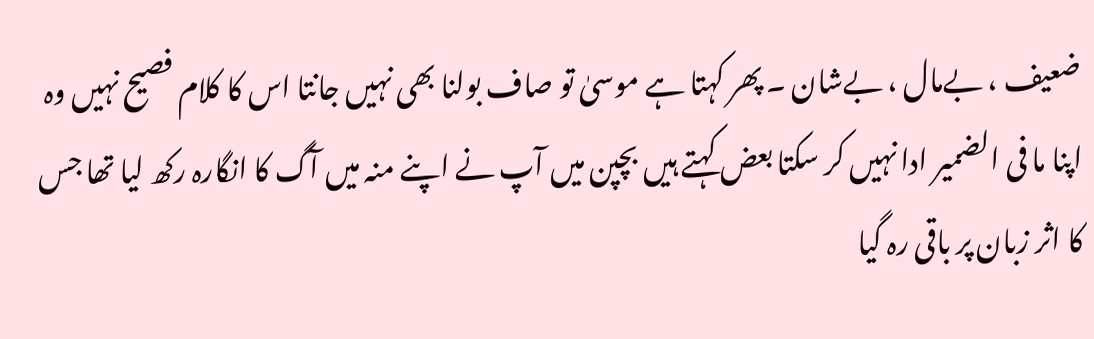ضعیف ، بےمال ، بےشان ۔ پھر کہتا ہے موسیٰ تو صاف بولنا بھی نہیں جانتا اس کا کلام فصیح نہیں وہ اپنا ما فی الضمیر ادا نہیں کر سکتا بعض کہتے ہیں بچپن میں آپ نے اپنے منہ میں آگ کا انگارہ رکھ لیا تھا جس کا اثر زبان پر باقی رہ گیا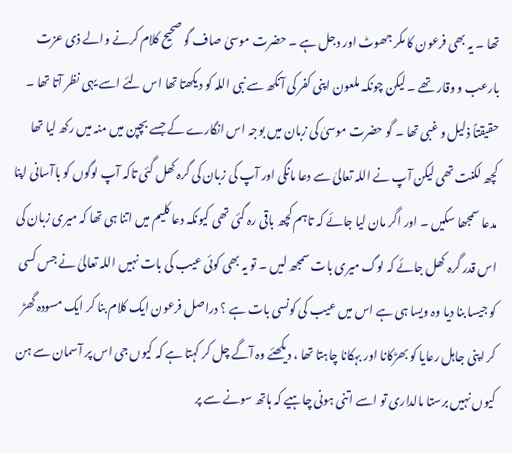تھا ۔ یہ بھی فرعون کا مکر جھوٹ اور دجل ہے ۔ حضرت موسیٰ صاف گو صحیح کلام کرنے والے ذی عزت بارعب و وقار تھے ۔ لیکن چونکہ ملعون اپنی کفر کی آنکھ سے نبی اللہ کو دیکھتا تھا اس لئے اسے یہی نظر آتا تھا ۔ حقیقتاً ذلیل و غبی تھا ۔ گو حضرت موسیٰ کی زبان میں بوجہ اس انگارے کے جسے بچپن میں منہ میں رکھ لیا تھا کچھ لکنت تھی لیکن آپ نے اللہ تعالیٰ سے دعا مانگی اور آپ کی زبان کی گرہ کھل گئی تاکہ آپ لوگوں کو باآسانی اپنا مدعا سمجھا سکیں ۔ اور اگر مان لیا جائے کہ تاہم کچھ باقی رہ گئی تھی کیونکہ دعا کلیم میں اتنا ہی تھا کہ میری زبان کی اس قدر گرہ کھل جائے کہ لوگ میری بات سمجھ لیں ۔ تو یہ بھی کوئی عیب کی بات نہیں اللہ تعالیٰ نے جس کسی کو جیسا بنا دیا وہ ویسا ہی ہے اس میں عیب کی کونسی بات ہے ؟ دراصل فرعون ایک کلام بنا کر ایک مسودہ گھڑ کر اپنی جاہل رعایا کو بھڑکانا اور بہکانا چاہتا تھا ، دیکھئے وہ آگے چل کر کہتا ہے کہ کیوں جی اس پر آسمان سے ہن کیوں نہیں برستا مالداری تو اسے اتنی ہونی چاہیے کہ ہاتھ سونے سے پر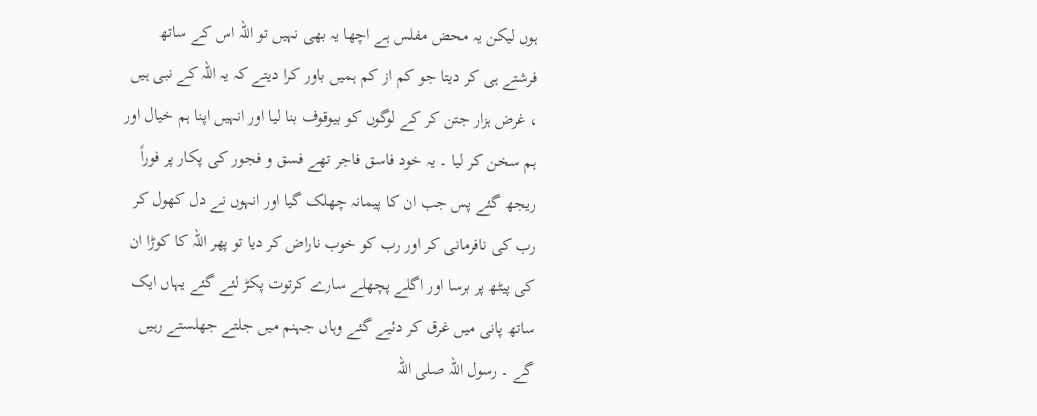ہوں لیکن یہ محض مفلس ہے اچھا یہ بھی نہیں تو اللہ اس کے ساتھ فرشتے ہی کر دیتا جو کم از کم ہمیں باور کرا دیتے کہ یہ اللہ کے نبی ہیں ، غرض ہزار جتن کر کے لوگوں کو بیوقوف بنا لیا اور انہیں اپنا ہم خیال اور ہم سخن کر لیا ۔ یہ خود فاسق فاجر تھے فسق و فجور کی پکار پر فوراً ریجھ گئے پس جب ان کا پیمانہ چھلک گیا اور انہوں نے دل کھول کر رب کی نافرمانی کر اور رب کو خوب ناراض کر دیا تو پھر اللہ کا کوڑا ان کی پیٹھ پر برسا اور اگلے پچھلے سارے کرتوت پکڑ لئے گئے یہاں ایک ساتھ پانی میں غرق کر دئیے گئے وہاں جہنم میں جلتے جھلستے رہیں گے ۔ رسول اللہ صلی اللہ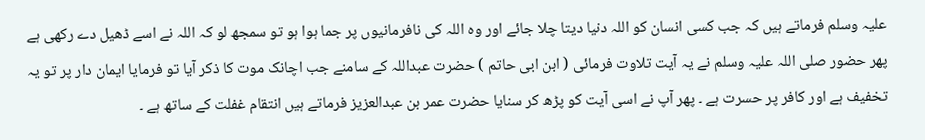علیہ وسلم فرماتے ہیں کہ جب کسی انسان کو اللہ دنیا دیتا چلا جائے اور وہ اللہ کی نافرمانیوں پر جما ہوا ہو تو سمجھ لو کہ اللہ نے اسے ڈھیل دے رکھی ہے پھر حضور صلی اللہ علیہ وسلم نے یہ آیت تلاوت فرمائی ( ابن ابی حاتم ) حضرت عبداللہ کے سامنے جب اچانک موت کا ذکر آیا تو فرمایا ایمان دار پر تو یہ تخفیف ہے اور کافر پر حسرت ہے ۔ پھر آپ نے اسی آیت کو پڑھ کر سنایا حضرت عمر بن عبدالعزیز فرماتے ہیں انتقام غفلت کے ساتھ ہے ۔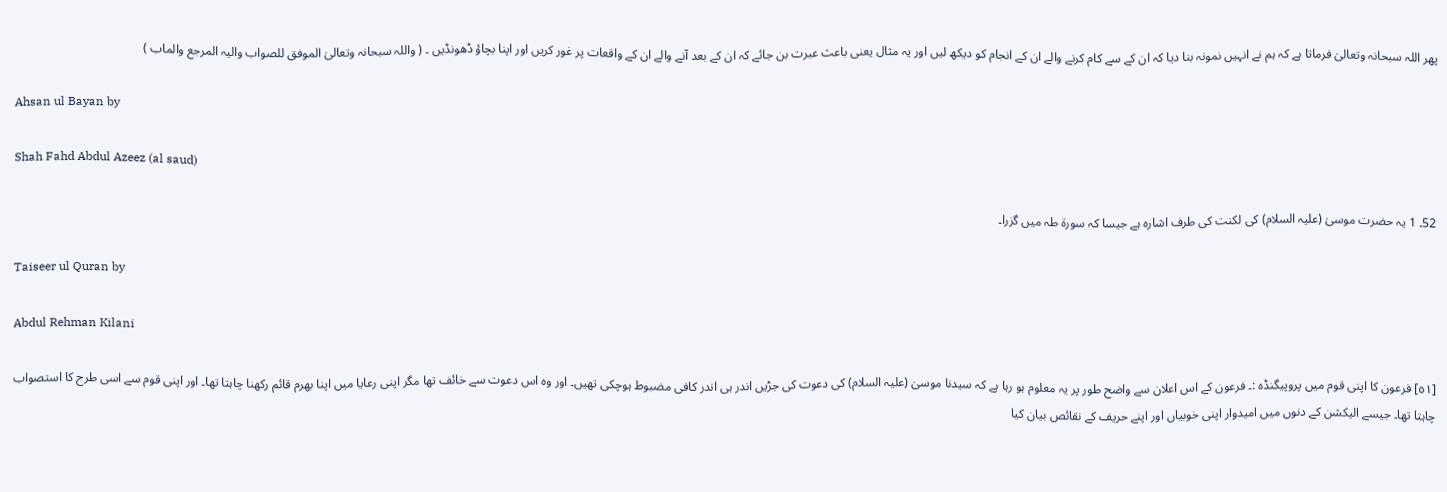پھر اللہ سبحانہ وتعالیٰ فرماتا ہے کہ ہم نے انہیں نمونہ بنا دیا کہ ان کے سے کام کرنے والے ان کے انجام کو دیکھ لیں اور یہ مثال یعنی باعث عبرت بن جائے کہ ان کے بعد آنے والے ان کے واقعات پر غور کریں اور اپنا بچاؤ ڈھونڈیں ۔ ( واللہ سبحانہ وتعالیٰ الموفق للصواب والیہ المرجع والماب )

Ahsan ul Bayan by

Shah Fahd Abdul Azeez (al saud)

52۔ 1 یہ حضرت موسیٰ (علیہ السلام) کی لکنت کی طرف اشارہ ہے جیسا کہ سورة طہ میں گزرا۔

Taiseer ul Quran by

Abdul Rehman Kilani

[٥١] فرعون کا اپنی قوم میں پروپیگنڈہ :۔ فرعون کے اس اعلان سے واضح طور پر یہ معلوم ہو رہا ہے کہ سیدنا موسیٰ (علیہ السلام) کی دعوت کی جڑیں اندر ہی اندر کافی مضبوط ہوچکی تھیں۔ اور وہ اس دعوت سے خائف تھا مگر اپنی رعایا میں اپنا بھرم قائم رکھنا چاہتا تھا۔ اور اپنی قوم سے اسی طرح کا استصواب چاہتا تھا۔ جیسے الیکشن کے دنوں میں امیدوار اپنی خوبیاں اور اپنے حریف کے نقائص بیان کیا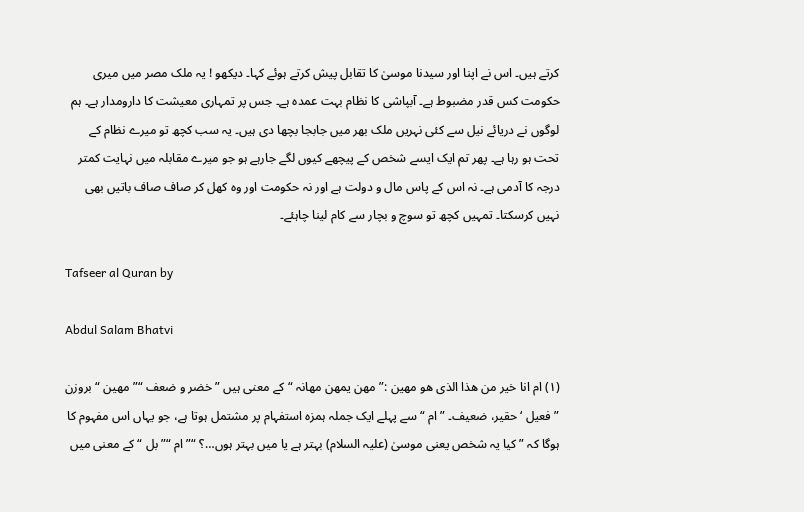کرتے ہیں۔ اس نے اپنا اور سیدنا موسیٰ کا تقابل پیش کرتے ہوئے کہا۔ دیکھو ! یہ ملک مصر میں میری حکومت کس قدر مضبوط ہے۔ آبپاشی کا نظام بہت عمدہ ہے۔ جس پر تمہاری معیشت کا دارومدار ہے۔ ہم لوگوں نے دریائے نیل سے کئی نہریں ملک بھر میں جابجا بچھا دی ہیں۔ یہ سب کچھ تو میرے نظام کے تحت ہو رہا ہے۔ پھر تم ایک ایسے شخص کے پیچھے کیوں لگے جارہے ہو جو میرے مقابلہ میں نہایت کمتر درجہ کا آدمی ہے۔ نہ اس کے پاس مال و دولت ہے اور نہ حکومت اور وہ کھل کر صاف صاف باتیں بھی نہیں کرسکتا۔ تمہیں کچھ تو سوچ و بچار سے کام لینا چاہئے۔

Tafseer al Quran by

Abdul Salam Bhatvi

(١) ام انا خیر من ھذا الذی ھو مھین :” مھن یمھن مھانہ “ کے معنی ہیں ” خضر و ضعف “” مھین “ بروزن ” فعیل ‘ حقیر، ضعیف۔ ” ام “ سے پہلے ایک جملہ ہمزہ استفہام پر مشتمل ہوتا ہے، جو یہاں اس مفہوم کا ہوگا کہ ” کیا یہ شخص یعنی موسیٰ (علیہ السلام) بہتر ہے یا میں بہتر ہوں…؟ “” ام “” بل “ کے معنی میں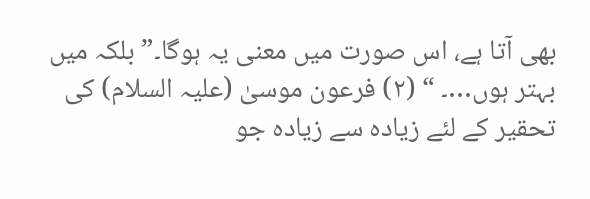بھی آتا ہے، اس صورت میں معنی یہ ہوگا۔” بلکہ میں بہتر ہوں…۔ “ (٢) فرعون موسیٰ (علیہ السلام) کی تحقیر کے لئے زیادہ سے زیادہ جو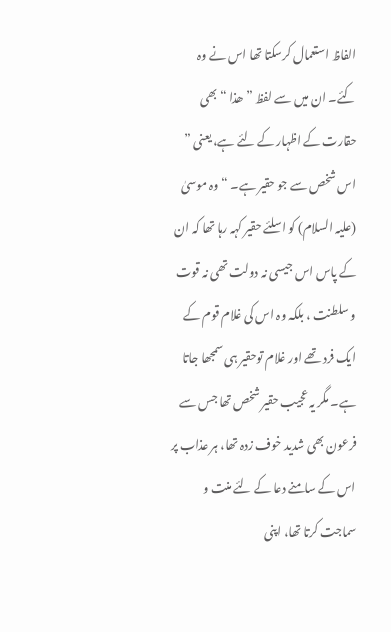الفاظ استعمال کرسکتا تھا اس نے وہ کئے۔ ان میں سے لفظ ” ھذا “ بھی حقارت کے اظہار کے لئے ہے، یعنی ” اس شخص سے جو حقیر ہے۔ “ وہ موسیٰ (علیہ السلام) کو اسلئے حقیر کہہ رہا تھا کہ ان کے پاس اس جیسی نہ دولت تھی نہ قوت و سلطنت ، بلکہ وہ اس کی غلام قوم کے ایک فرد تھے اور غلام توحقیر ہی سمجھا جاتا ہے۔ مگر یہ عجیب حقیر شخص تھا جس سے فرعون بھی شدید خوف زدہ تھا، ہر عذاب پر اس کے سامنے دعا کے لئے منت و سماجت کرتا تھا، اپنی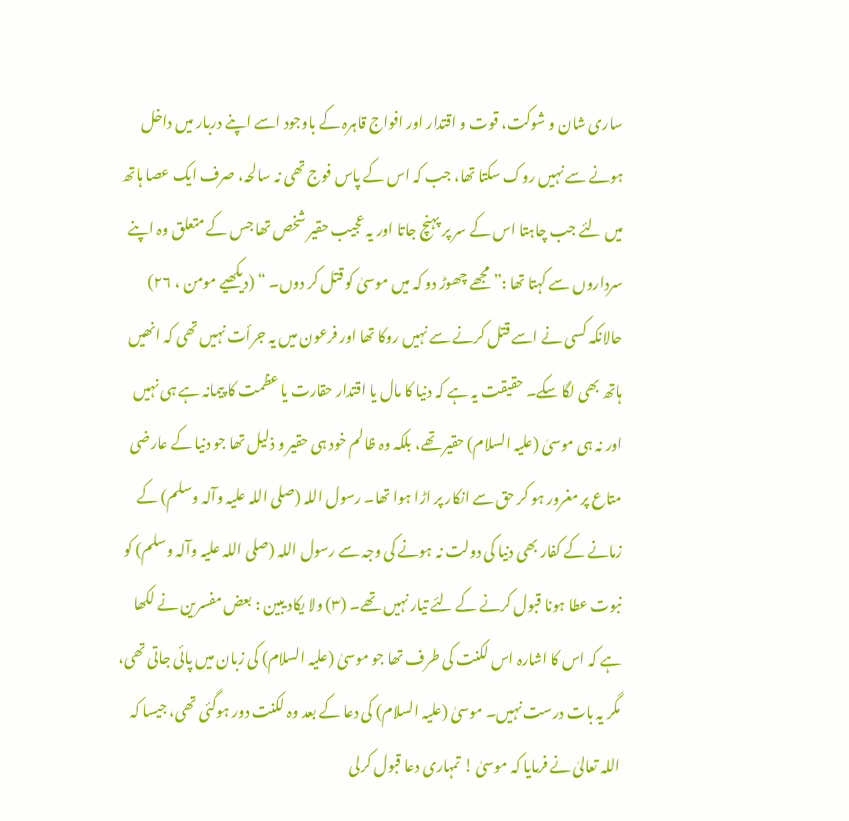ساری شان و شوکت، قوت و اقتدار اور افواج قاہرہ کے باوجود اسے اپنے دربار میں داخل ہونے سے نہیں روک سکتا تھا، جب کہ اس کے پاس فوج تھی نہ سالحہ، صرف ایک عصا ہاتھ میں لئے جب چاہتا اس کے سر پر پہنچ جاتا اور یہ عجیب حقیر شخص تھا جس کے متعلق وہ اپنے سرداروں سے کہتا تھا :” مجھے چھوڑ دو کہ میں موسیٰ کو قتل کر دوں۔ “ (دیکھیے مومن ، ٢٦) حالانکہ کسی نے اسے قتل کرنے سے نہیں روکا تھا اور فرعون میں یہ جرأت نہیں تھی کہ انھیں ہاتھ بھی لگا سکے۔ حقیقت یہ ہے کہ دنیا کا مال یا اقتدار حقارت یا عظمت کا پیمانہ ہے ہی نہیں اور نہ ہی موسیٰ (علیہ السلام) حقیر تھے، بلکہ وہ ظالم خود ہی حقیر و ذلیل تھا جو دنیا کے عارضی متاع پر مغرور ہو کر حق سے انکار پر اڑا ہوا تھا۔ رسول اللہ (صلی اللہ علیہ وآلہ وسلم) کے زمانے کے کفار بھی دنیا کی دولت نہ ہونے کی وجہ سے رسول اللہ (صلی اللہ علیہ وآلہ وسلم) کو نبوت عطا ہونا قبول کرنے کے لئے تیار نہیں تھے۔ (٣) ولا یکاد یبین : بعض مفسرین نے لکھا ہے کہ اس کا اشارہ اس لکنت کی طرف تھا جو موسیٰ (علیہ السلام) کی زبان میں پائی جاتی تھی، مگر یہ بات درست نہیں۔ موسیٰ (علیہ السلام) کی دعا کے بعد وہ لکنت دور ہوگئی تھی، جیسا کہ اللہ تعالیٰ نے فرمایا کہ موسیٰ ! تمہاری دعا قبول کرلی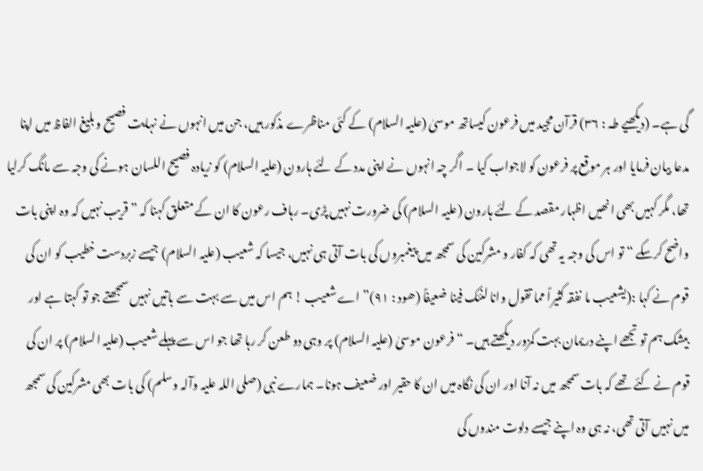گی ہے۔ (دیکھیے طہ : ٣٦) قرآن مجید میں فرعون کیساتھ موسیٰ (علیہ السلام) کے کئی مناظرے مذکور ہیں، جن میں انہوں نے نہایت فصیح و بلیغ الفاظ میں اپنا مدعا بیان فرمایا اور ہر موقع پر فرعون کو لاجواب کیا ۔ اگر چہ انہوں نے اپنی مدد کے لئے ہارون (علیہ السلام) کو زیادہ فصیح اللسان ہونے کی وجہ سے مانگ کرلیا تھا، مگر کہیں بھی انھیں اظہار مقصد کے لئے ہارون (علیہ السلام) کی ضرورت نہیں پڑی۔ رہاف رعون کا ان کے متعلق کہنا کہ ” قریب نہیں کہ وہ اپنی بات واضح کرسکے “ تو اس کی وجہ یہ تھی کہ کفار و مشرکین کی سمجھ میں پیغمبروں کی بات آتی ہی نہیں، جیسا کہ شعیب (علیہ السلام) جیسے زبردست خطیب کو ان کی قوم نے کہا :(یشعیب ما نفقہ کثیراً مما تقول وانا لنئک فینا ضعیفاً (ھود : ٩١)” اے شعیب ! ہم اس میں سے بہت سے باتیں نہیں سمجھتے جو تو کہتا ہے اور بیشک ہم تو تجھے اپنے دریمان بہت کمزور دیکھتے ہیں۔ “ فرعون موسیٰ (علیہ السلام) پر وہی دو طعن کر رہا تھا جو اس سے پہلے شعیب (علیہ السلام) پر ان کی قوم نے کئے تھے کہ بات سمجھ میں نہ آنا اور ان کی نگاہ میں ان کا حقیر اور ضعیف ہونا۔ ہمارے نبی (صلی اللہ علیہ وآلہ وسلم) کی بات بھی مشرکین کی سمجھ میں نہیں آتی تھی، نہ ہی وہ اپنے جیسے دلوت مندوں کی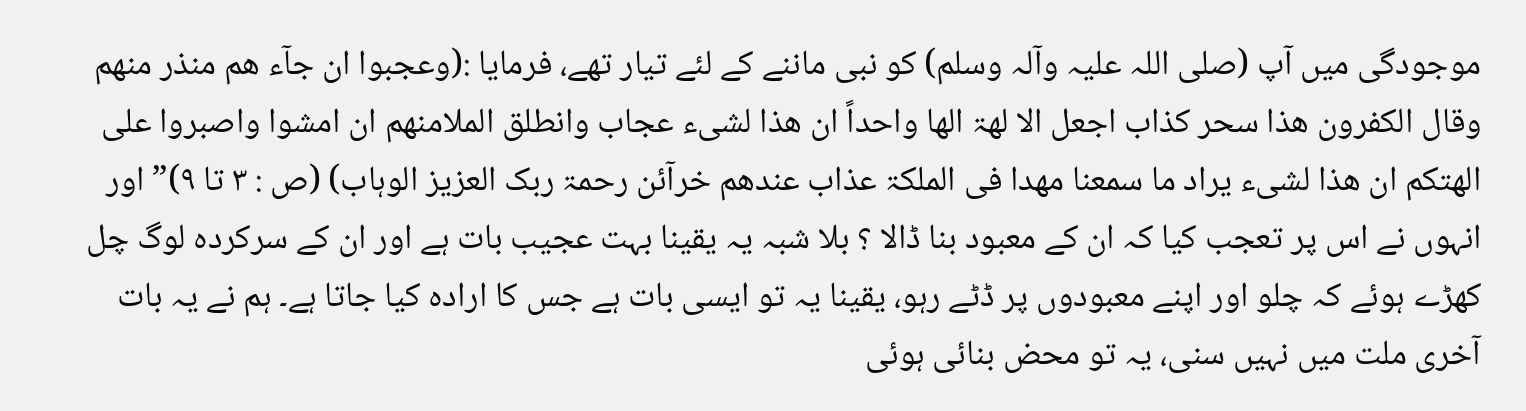موجودگی میں آپ (صلی اللہ علیہ وآلہ وسلم) کو نبی ماننے کے لئے تیار تھے، فرمایا :(وعجبوا ان جآء ھم منذر منھم وقال الکفرون ھذا سحر کذاب اجعل الا لھۃ الھا واحداً ان ھذا لشیء عجاب وانطلق الملامنھم ان امشوا واصبروا علی الھتکم ان ھذا لشیء یراد ما سمعنا مھدا فی الملکۃ عذاب عندھم خرآئن رحمۃ ربک العزیز الوہاب) (ص : ٣ تا ٩)” اور انہوں نے اس پر تعجب کیا کہ ان کے معبود بنا ڈالا ؟ بلا شبہ یہ یقینا بہت عجیب بات ہے اور ان کے سرکردہ لوگ چل کھڑے ہوئے کہ چلو اور اپنے معبودوں پر ڈٹے رہو، یقینا یہ تو ایسی بات ہے جس کا ارادہ کیا جاتا ہے۔ ہم نے یہ بات آخری ملت میں نہیں سنی، یہ تو محض بنائی ہوئی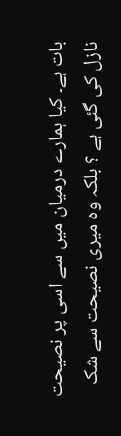بات ہے۔ کیا ہمارے درمیان میں سے اسی پر نصیحت نازل کی گئی ہے ؟ بلکہ وہ میری نصیحت سے شک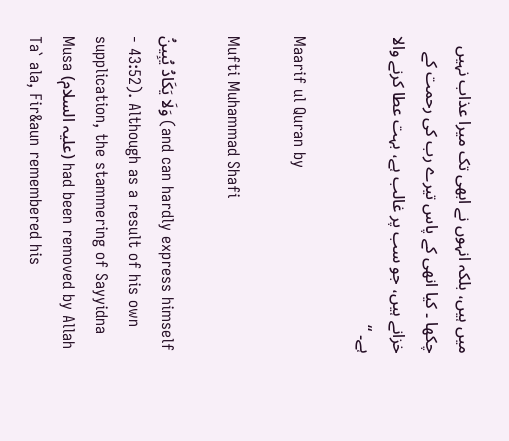میں ہیں، بلکہ انہوں نے ابھی تک میرا عذاب نہیں چکھا ۔ کیا انھی کے پاس تیرے رب کی رحمت کے خزانے ہیں، جو سب پر غالب ہے، بہت عطا کرنے والا ہے۔ “

Maarif ul Quran by

Mufti Muhammad Shafi

وَلَا يَكَادُ يُبِينُ (and can hardly express himself - 43:52). Although as a result of his own supplication, the stammering of Sayyidna Musa (علیہ السلام) had been removed by Allah Ta` ala, Fir&aun remembered his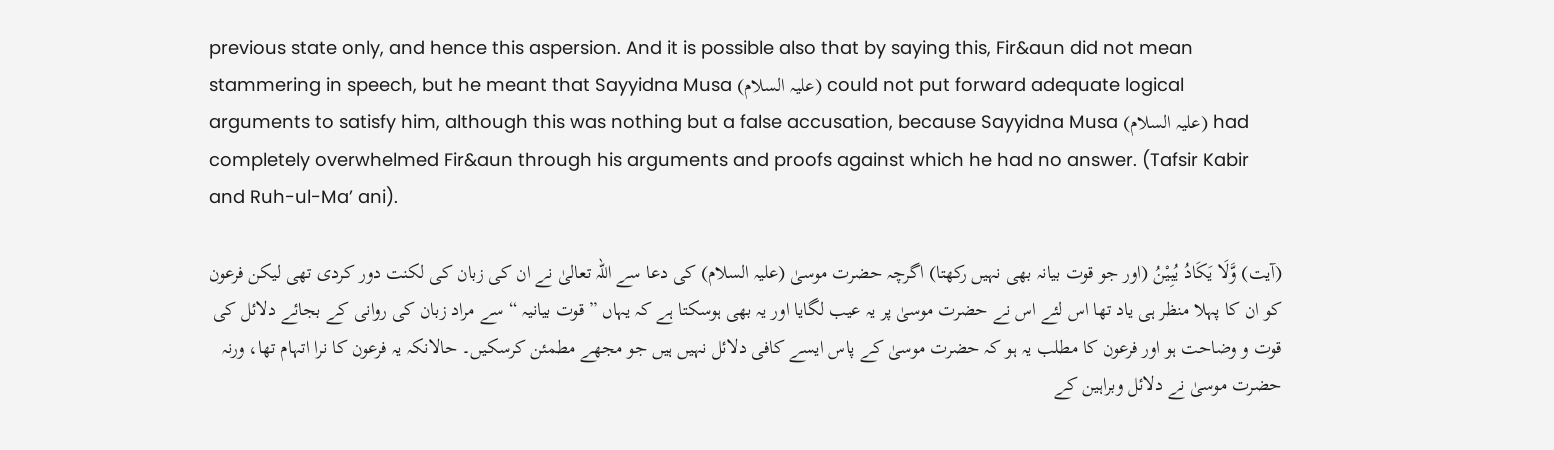previous state only, and hence this aspersion. And it is possible also that by saying this, Fir&aun did not mean stammering in speech, but he meant that Sayyidna Musa (علیہ السلام) could not put forward adequate logical arguments to satisfy him, although this was nothing but a false accusation, because Sayyidna Musa (علیہ السلام) had completely overwhelmed Fir&aun through his arguments and proofs against which he had no answer. (Tafsir Kabir and Ruh-ul-Ma’ ani).

(آیت) وَّلَا يَكَادُ يُبِيْنُ (اور جو قوت بیانہ بھی نہیں رکھتا) اگرچہ حضرت موسیٰ (علیہ السلام) کی دعا سے اللہ تعالیٰ نے ان کی زبان کی لکنت دور کردی تھی لیکن فرعون کو ان کا پہلا منظر ہی یاد تھا اس لئے اس نے حضرت موسیٰ پر یہ عیب لگایا اور یہ بھی ہوسکتا ہے کہ یہاں ” قوت بیانیہ “ سے مراد زبان کی روانی کے بجائے دلائل کی قوت و وضاحت ہو اور فرعون کا مطلب یہ ہو کہ حضرت موسیٰ کے پاس ایسے کافی دلائل نہیں ہیں جو مجھے مطمئن کرسکیں۔ حالانکہ یہ فرعون کا نرا اتہام تھا، ورنہ حضرت موسیٰ نے دلائل وبراہین کے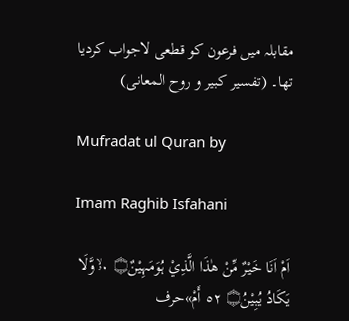مقابلہ میں فرعون کو قطعی لاجواب کردیا تھا۔ (تفسیر کبیر و روح المعانی)

Mufradat ul Quran by

Imam Raghib Isfahani

اَمْ اَنَا خَيْرٌ مِّنْ ھٰذَا الَّذِيْ ہُوَمَہِيْنٌ۝ ٠ۥۙ وَّلَا يَكَادُ يُبِيْنُ۝ ٥٢ أَمْ»حرف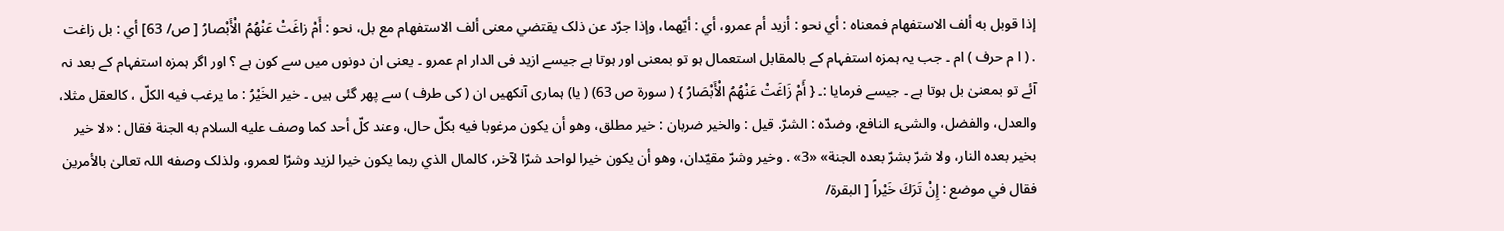إذا قوبل به ألف الاستفهام فمعناه : أي نحو : أزيد أم عمرو، أي : أيّهما، وإذا جرّد عن ذلک يقتضي معنی ألف الاستفهام مع بل، نحو : أَمْ زاغَتْ عَنْهُمُ الْأَبْصارُ [ ص/ 63] أي : بل زاغت . ( ا م حرف ) ام ۔ جب یہ ہمزہ استفہام کے بالمقابل استعمال ہو تو بمعنی اور ہوتا ہے جیسے ازید فی الدار ام عمرو ۔ یعنی ان دونوں میں سے کون ہے ؟ اور اگر ہمزہ استفہام کے بعد نہ آئے تو بمعنیٰ بل ہوتا ہے ۔ جیسے فرمایا :۔ { أَمْ زَاغَتْ عَنْهُمُ الْأَبْصَارُ } ( سورة ص 63) ( یا) ہماری آنکھیں ان ( کی طرف ) سے پھر گئی ہیں ۔ خير الخَيْرُ : ما يرغب فيه الكلّ ، کالعقل مثلا، والعدل، والفضل، والشیء النافع، وضدّه : الشرّ. قيل : والخیر ضربان : خير مطلق، وهو أن يكون مرغوبا فيه بكلّ حال، وعند کلّ أحد کما وصف عليه السلام به الجنة فقال : «لا خير بخیر بعده النار، ولا شرّ بشرّ بعده الجنة» «3» . وخیر وشرّ مقيّدان، وهو أن يكون خيرا لواحد شرّا لآخر، کالمال الذي ربما يكون خيرا لزید وشرّا لعمرو، ولذلک وصفه اللہ تعالیٰ بالأمرین فقال في موضع : إِنْ تَرَكَ خَيْراً [ البقرة/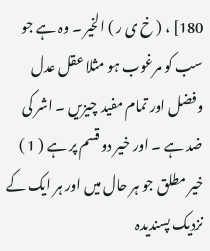180] ، ( خ ی ر ) الخیر ۔ وہ ہے جو سب کو مرغوب ہو مثلا عقل عدل وفضل اور تمام مفید چیزیں ۔ اشر کی ضد ہے ۔ اور خیر دو قسم پر ہے ( 1 ) خیر مطلق جو ہر حال میں اور ہر ایک کے نزدیک پسندیدہ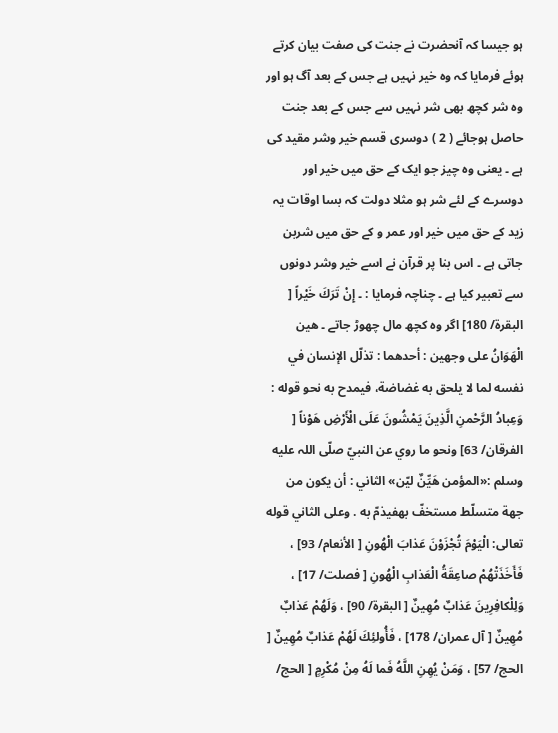ہو جیسا کہ آنحضرت نے جنت کی صفت بیان کرتے ہوئے فرمایا کہ وہ خیر نہیں ہے جس کے بعد آگ ہو اور وہ شر کچھ بھی شر نہیں سے جس کے بعد جنت حاصل ہوجائے ( 2 ) دوسری قسم خیر وشر مقید کی ہے ۔ یعنی وہ چیز جو ایک کے حق میں خیر اور دوسرے کے لئے شر ہو مثلا دولت کہ بسا اوقات یہ زید کے حق میں خیر اور عمر و کے حق میں شربن جاتی ہے ۔ اس بنا پر قرآن نے اسے خیر وشر دونوں سے تعبیر کیا ہے ۔ چناچہ فرمایا : ۔ إِنْ تَرَكَ خَيْراً [ البقرة/ 180] اگر وہ کچھ مال چھوڑ جاتے ۔ هين الْهَوَانُ علی وجهين : أحدهما : تذلّل الإنسان في نفسه لما لا يلحق به غضاضة، فيمدح به نحو قوله : وَعِبادُ الرَّحْمنِ الَّذِينَ يَمْشُونَ عَلَى الْأَرْضِ هَوْناً [ الفرقان/ 63] ونحو ما روي عن النبيّ صلّى اللہ عليه وسلم :«المؤمن هَيِّنٌ ليّن» الثاني : أن يكون من جهة متسلّط مستخفّ بهفيذمّ به . وعلی الثاني قوله تعالی: الْيَوْمَ تُجْزَوْنَ عَذابَ الْهُونِ [ الأنعام/ 93] ، فَأَخَذَتْهُمْ صاعِقَةُ الْعَذابِ الْهُونِ [ فصلت/ 17] ، وَلِلْكافِرِينَ عَذابٌ مُهِينٌ [ البقرة/ 90] ، وَلَهُمْ عَذابٌ مُهِينٌ [ آل عمران/ 178] ، فَأُولئِكَ لَهُمْ عَذابٌ مُهِينٌ [ الحج/ 57] ، وَمَنْ يُهِنِ اللَّهُ فَما لَهُ مِنْ مُكْرِمٍ [ الحج/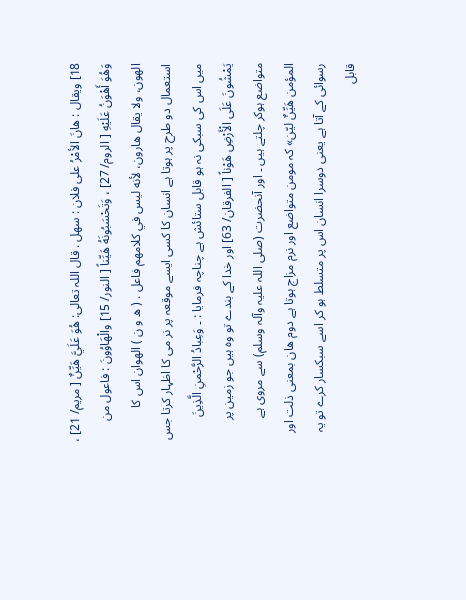18] ويقال : هانَ الأمْرُ علی فلان : سهل . قال اللہ تعالی: هُوَ عَلَيَّ هَيِّنٌ [ مریم/ 21] ، وَهُوَ أَهْوَنُ عَلَيْهِ [ الروم/ 27] ، وَتَحْسَبُونَهُ هَيِّناً [ النور/ 15] والْهَاوُونَ : فاعول من الهون، ولا يقال هارون، لأنه ليس في کلامهم فاعل . ( ھ و ن ) الھوان اس کا استعمال دو طرح پر ہوتا ہے انسان کا کسی ایسے موقعہ پر نر می کا اظہار کرتا جس میں اس کی سبکی نہ ہو قابل ستائش ہے چناچہ فرمایا : ۔ وَعِبادُ الرَّحْمنِ الَّذِينَ يَمْشُونَ عَلَى الْأَرْضِ هَوْناً [ الفرقان/ 63] اور خدا کے بندے تو وہ ہیں جو زمین پر متواضع ہوکر چلتے ہیں ۔ اور آنحضرت (صلی اللہ علیہ وآلہ وسلم) سے مروی ہے المؤمن هَيِّنٌ ليّن» کہ مومن متواضع اور نرم مزاج ہوتا ہے دوم ھان بمعنی ذلت اور رسوائی کے آتا ہے یعنی دوسرا انسان اس پر متسلط ہو کر اسے سبکسار کرے تو یہ قابل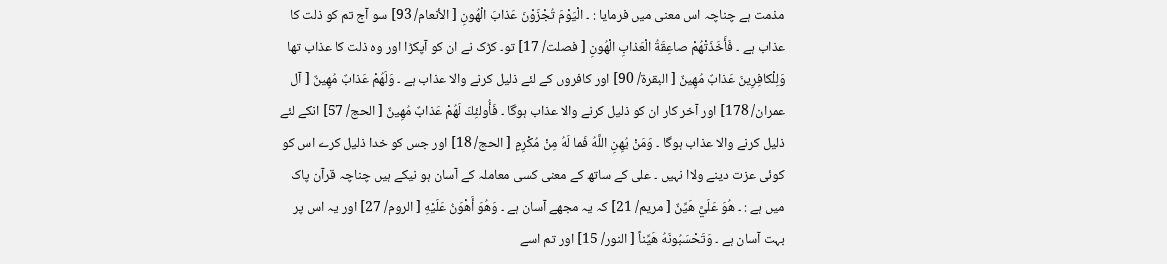مذمت ہے چناچہ اس معنی میں فرمایا : ۔ الْيَوْمَ تُجْزَوْنَ عَذابَ الْهُونِ [ الأنعام/ 93] سو آج تم کو ذلت کا عذاب ہے ۔ فَأَخَذَتْهُمْ صاعِقَةُ الْعَذابِ الْهُونِ [ فصلت/ 17] تو۔ کڑک نے ان کو آپکڑا اور وہ ذلت کا عذاب تھا وَلِلْكافِرِينَ عَذابٌ مُهِينٌ [ البقرة/ 90] اور کافروں کے لئے ذلیل کرنے والا عذاب ہے ۔ وَلَهُمْ عَذابٌ مُهِينٌ [ آل عمران/ 178] اور آخر کار ان کو ذلیل کرنے والا عذاب ہوگا ۔ فَأُولئِكَ لَهُمْ عَذابٌ مُهِينٌ [ الحج/ 57] انکے لئے ذلیل کرنے والا عذاب ہوگا ۔ وَمَنْ يُهِنِ اللَّهُ فَما لَهُ مِنْ مُكْرِمٍ [ الحج/ 18] اور جس کو خدا ذلیل کرے اس کو کوئی عزت دینے ولاا نہیں ۔ علی کے ساتھ کے معنی کسی معاملہ کے آسان ہو نیکے ہیں چناچہ قرآن پاک میں ہے : ۔ هُوَ عَلَيَّ هَيِّنٌ [ مریم/ 21] کہ یہ مجھے آسان ہے ۔ وَهُوَ أَهْوَنُ عَلَيْهِ [ الروم/ 27] اور یہ اس پر بہت آسان ہے ۔ وَتَحْسَبُونَهُ هَيِّناً [ النور/ 15] اور تم اسے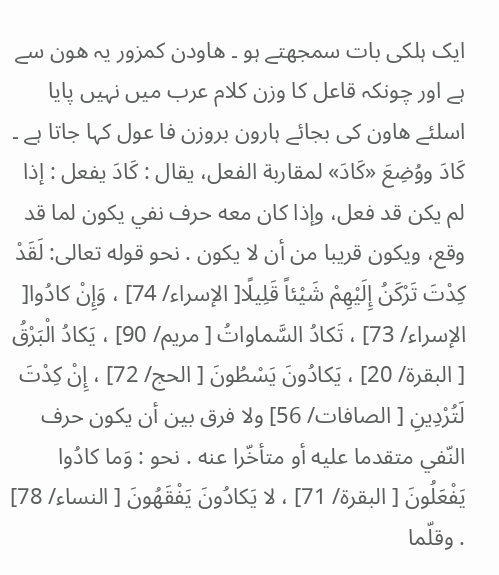ایک ہلکی بات سمجھتے ہو ۔ ھاودن کمزور یہ ھون سے ہے اور چونکہ قاعل کا وزن کلام عرب میں نہیں پایا اسلئے ھاون کی بجائے ہارون بروزن فا عول کہا جاتا ہے ۔ كَادَ ووُضِعَ «كَادَ» لمقاربة الفعل، يقال : كَادَ يفعل : إذا لم يكن قد فعل، وإذا کان معه حرف نفي يكون لما قد وقع، ويكون قریبا من أن لا يكون . نحو قوله تعالی: لَقَدْ كِدْتَ تَرْكَنُ إِلَيْهِمْ شَيْئاً قَلِيلًا[ الإسراء/ 74] ، وَإِنْ كادُوا[ الإسراء/ 73] ، تَكادُ السَّماواتُ [ مریم/ 90] ، يَكادُ الْبَرْقُ [ البقرة/ 20] ، يَكادُونَ يَسْطُونَ [ الحج/ 72] ، إِنْ كِدْتَ لَتُرْدِينِ [ الصافات/ 56] ولا فرق بين أن يكون حرف النّفي متقدما عليه أو متأخّرا عنه . نحو : وَما کادُوا يَفْعَلُونَ [ البقرة/ 71] ، لا يَكادُونَ يَفْقَهُونَ [ النساء/ 78] . وقلّما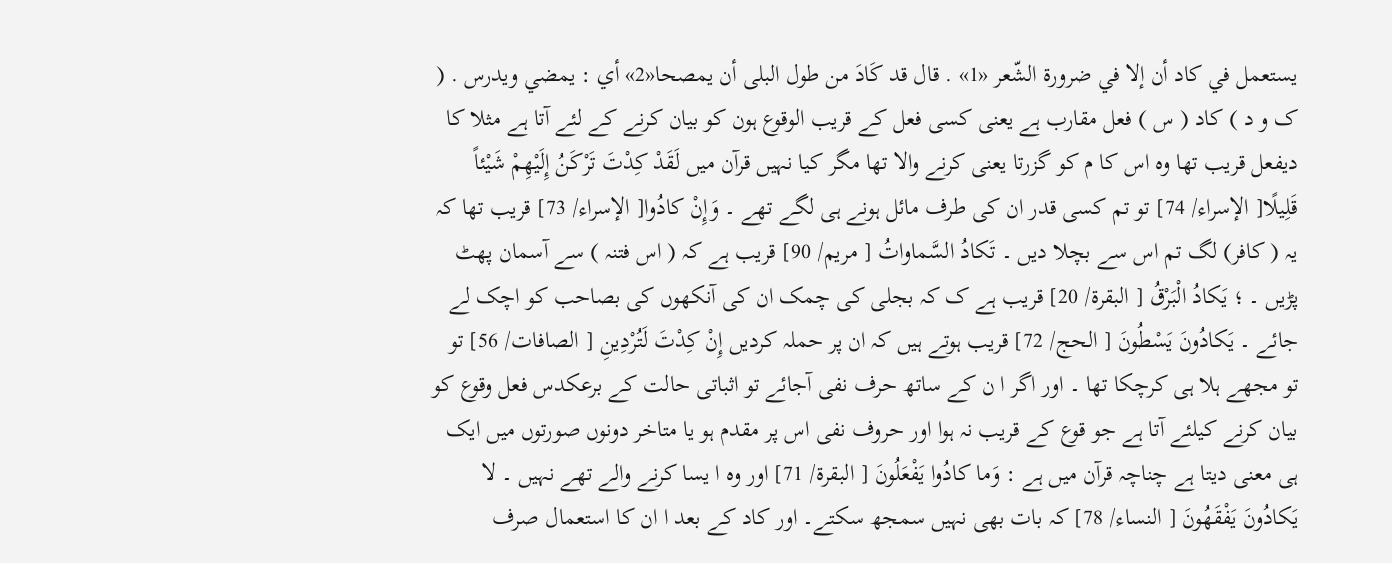يستعمل في كاد أن إلا في ضرورة الشّعر «1» . قال قد كَادَ من طول البلی أن يمصحا«2» أي : يمضي ويدرس . ( ک و د ) کاد ( س ) فعل مقارب ہے یعنی کسی فعل کے قریب الوقوع ہون کو بیان کرنے کے لئے آتا ہے مثلا کا دیفعل قریب تھا وہ اس کا م کو گزرتا یعنی کرنے والا تھا مگر کیا نہیں قرآن میں لَقَدْ كِدْتَ تَرْكَنُ إِلَيْهِمْ شَيْئاً قَلِيلًا[ الإسراء/ 74] تو تم کسی قدر ان کی طرف مائل ہونے ہی لگے تھے ۔ وَإِنْ كادُوا[ الإسراء/ 73] قریب تھا کہ یہ ( کافر) لگ تم اس سے بچلا دیں ۔ تَكادُ السَّماواتُ [ مریم/ 90] قریب ہے کہ ( اس فتنہ ) سے آسمان پھٹ پڑیں ۔ ؛ يَكادُ الْبَرْقُ [ البقرة/ 20] قریب ہے ک کہ بجلی کی چمک ان کی آنکھوں کی بصاحب کو اچک لے جائے ۔ يَكادُونَ يَسْطُونَ [ الحج/ 72] قریب ہوتے ہیں کہ ان پر حملہ کردیں إِنْ كِدْتَ لَتُرْدِينِ [ الصافات/ 56] تو تو مجھے ہلا ہی کرچکا تھا ۔ اور اگر ا ن کے ساتھ حرف نفی آجائے تو اثباتی حالت کے برعکدس فعل وقوع کو بیان کرنے کیلئے آتا ہے جو قوع کے قریب نہ ہوا اور حروف نفی اس پر مقدم ہو یا متاخر دونوں صورتوں میں ایک ہی معنی دیتا ہے چناچہ قرآن میں ہے : وَما کادُوا يَفْعَلُونَ [ البقرة/ 71] اور وہ ا یسا کرنے والے تھے نہیں ۔ لا يَكادُونَ يَفْقَهُونَ [ النساء/ 78] کہ بات بھی نہیں سمجھ سکتے۔ اور کاد کے بعد ا ان کا استعمال صرف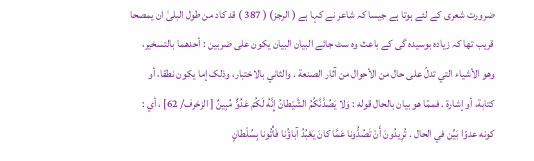ضرورت شعری کے لئے ہوتا ہے جیسا کہ شاعر نے کہا ہے ( الرجز) ( 387 ) قد کاد من طول البلیٰ ان یمصحا قریب تھا کہ زیادہ بوسیدہ گی کے باعث وہ سٹ جائے البیان البیان يكون علی ضربین : أحدهما بالتسخیر، وهو الأشياء التي تدلّ علی حال من الأحوال من آثار الصنعة . والثاني بالاختبار، وذلک إما يكون نطقا، أو کتابة، أو إشارة . فممّا هو بيان بالحال قوله : وَلا يَصُدَّنَّكُمُ الشَّيْطانُ إِنَّهُ لَكُمْ عَدُوٌّ مُبِينٌ [ الزخرف/ 62] ، أي : كونه عدوّا بَيِّن في الحال . تُرِيدُونَ أَنْ تَصُدُّونا عَمَّا كانَ يَعْبُدُ آباؤُنا فَأْتُونا بِسُلْطانٍ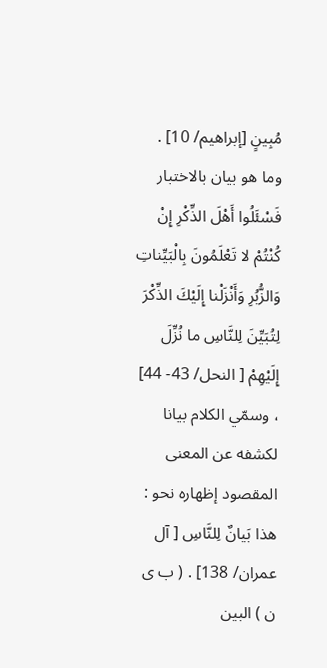مُبِينٍ [إبراهيم/ 10] . وما هو بيان بالاختبار فَسْئَلُوا أَهْلَ الذِّكْرِ إِنْ كُنْتُمْ لا تَعْلَمُونَ بِالْبَيِّناتِ وَالزُّبُرِ وَأَنْزَلْنا إِلَيْكَ الذِّكْرَ لِتُبَيِّنَ لِلنَّاسِ ما نُزِّلَ إِلَيْهِمْ [ النحل/ 43- 44] ، وسمّي الکلام بيانا لکشفه عن المعنی المقصود إظهاره نحو : هذا بَيانٌ لِلنَّاسِ [ آل عمران/ 138] . ( ب ی ن ) البین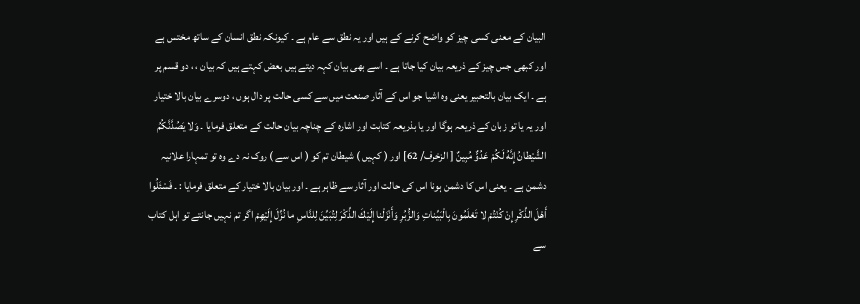البیان کے معنی کسی چیز کو واضح کرنے کے ہیں اور یہ نطق سے عام ہے ۔ کیونکہ نطق انسان کے ساتھ مختس ہے اور کبھی جس چیز کے ذریعہ بیان کیا جاتا ہے ۔ اسے بھی بیان کہہ دیتے ہیں بعض کہتے ہیں کہ بیان ، ، دو قسم پر ہے ۔ ایک بیان بالتحبیر یعنی وہ اشیا جو اس کے آثار صنعت میں سے کسی حالت پر دال ہوں ، دوسرے بیان بالا ختیار اور یہ یا تو زبان کے ذریعہ ہوگا اور یا بذریعہ کتابت اور اشارہ کے چناچہ بیان حالت کے متعلق فرمایا ۔ وَلا يَصُدَّنَّكُمُ الشَّيْطانُ إِنَّهُ لَكُمْ عَدُوٌّ مُبِينٌ [ الزخرف/ 62] اور ( کہیں ) شیطان تم کو ( اس سے ) روک نہ دے وہ تو تمہارا علانیہ دشمن ہے ۔ یعنی اس کا دشمن ہونا اس کی حالت اور آثار سے ظاہر ہے ۔ اور بیان بالا ختیار کے متعلق فرمایا : ۔ فَسْئَلُوا أَهْلَ الذِّكْرِ إِنْ كُنْتُمْ لا تَعْلَمُونَ بِالْبَيِّناتِ وَالزُّبُرِ وَأَنْزَلْنا إِلَيْكَ الذِّكْرَ لِتُبَيِّنَ لِلنَّاسِ ما نُزِّلَ إِلَيْهِمْ اگر تم نہیں جانتے تو اہل کتاب سے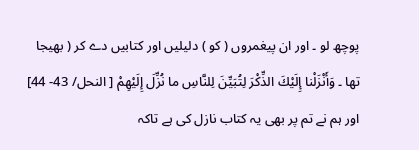پوچھ لو ۔ اور ان پیغمروں ( کو ) دلیلیں اور کتابیں دے کر ( بھیجا تھا ۔ وَأَنْزَلْنا إِلَيْكَ الذِّكْرَ لِتُبَيِّنَ لِلنَّاسِ ما نُزِّلَ إِلَيْهِمْ [ النحل/ 43- 44] اور ہم نے تم پر بھی یہ کتاب نازل کی ہے تاکہ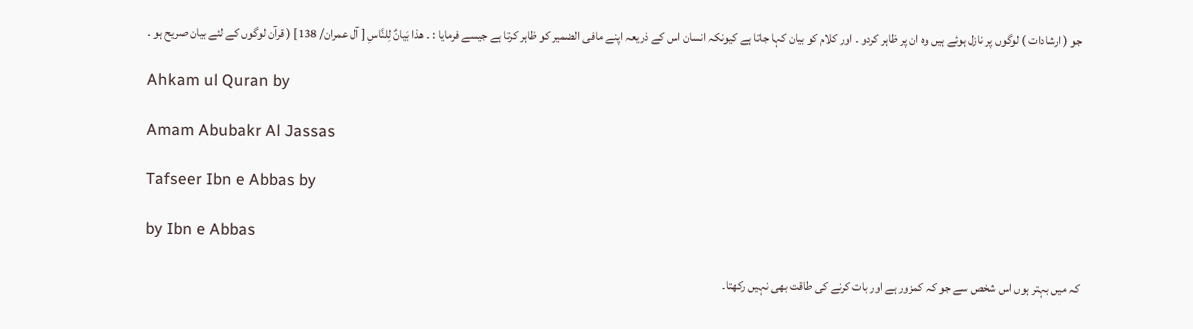جو ( ارشادات ) لوگوں پر نازل ہوئے ہیں وہ ان پر ظاہر کردو ۔ اور کلام کو بیان کہا جاتا ہے کیونکہ انسان اس کے ذریعہ اپنے مافی الضمیر کو ظاہر کرتا ہے جیسے فرمایا : ۔ هذا بَيانٌ لِلنَّاسِ [ آل عمران/ 138] ( قرآن لوگوں کے لئے بیان صریح ہو ۔

Ahkam ul Quran by

Amam Abubakr Al Jassas

Tafseer Ibn e Abbas by

by Ibn e Abbas

کہ میں بہتر ہوں اس شخص سے جو کہ کمزور ہے اور بات کرنے کی طاقت بھی نہیں رکھتا۔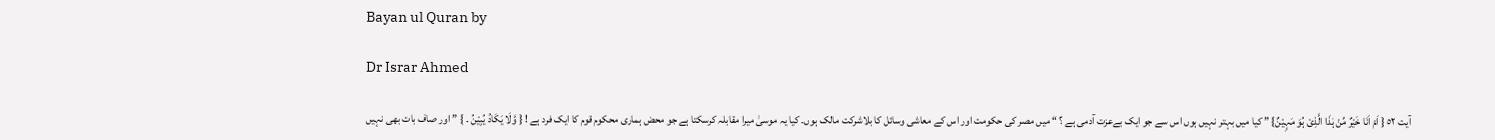Bayan ul Quran by

Dr Israr Ahmed

آیت ٥٢ { اَمْ اَنَا خَیْرٌ مِّنْ ہٰذَا الَّذِیْ ہُوَ مَہِیْنٌ} ” کیا میں بہتر نہیں ہوں اس سے جو ایک بےعزت آدمی ہے ؟ “ میں مصر کی حکومت اور اس کے معاشی وسائل کا بلاشرکت مالک ہوں۔ کیا یہ موسیٰ میرا مقابلہ کرسکتا ہے جو محض ہماری محکوم قوم کا ایک فرد ہے ! { وَّلَا یَکَادُ یُبِیْنُ ۔ } ” اور صاف بات بھی نہیں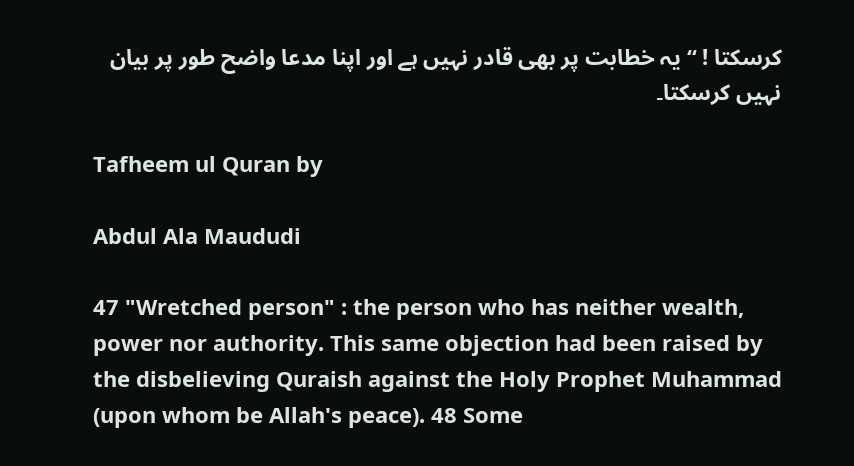کرسکتا ! “ یہ خطابت پر بھی قادر نہیں ہے اور اپنا مدعا واضح طور پر بیان نہیں کرسکتا۔

Tafheem ul Quran by

Abdul Ala Maududi

47 "Wretched person" : the person who has neither wealth, power nor authority. This same objection had been raised by the disbelieving Quraish against the Holy Prophet Muhammad (upon whom be Allah's peace). 48 Some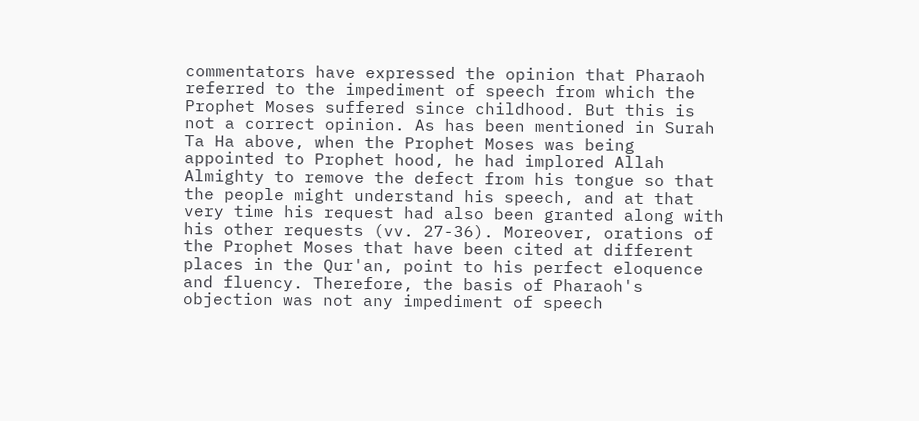commentators have expressed the opinion that Pharaoh referred to the impediment of speech from which the Prophet Moses suffered since childhood. But this is not a correct opinion. As has been mentioned in Surah Ta Ha above, when the Prophet Moses was being appointed to Prophet hood, he had implored Allah Almighty to remove the defect from his tongue so that the people might understand his speech, and at that very time his request had also been granted along with his other requests (vv. 27-36). Moreover, orations of the Prophet Moses that have been cited at different places in the Qur'an, point to his perfect eloquence and fluency. Therefore, the basis of Pharaoh's objection was not any impediment of speech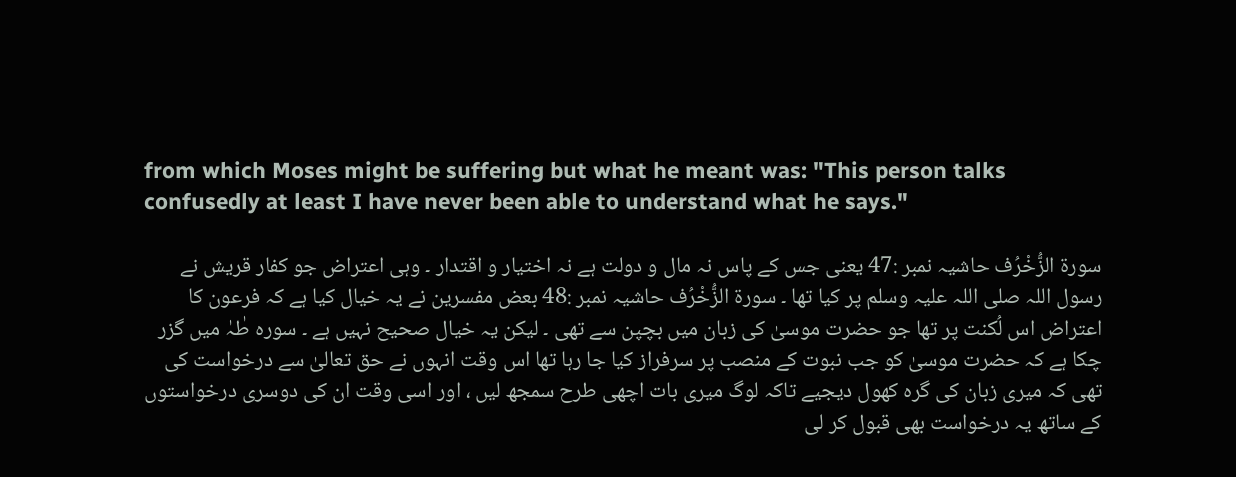from which Moses might be suffering but what he meant was: "This person talks confusedly at least I have never been able to understand what he says."

سورة الزُّخْرُف حاشیہ نمبر :47 یعنی جس کے پاس نہ مال و دولت ہے نہ اختیار و اقتدار ۔ وہی اعتراض جو کفار قریش نے رسول اللہ صلی اللہ علیہ وسلم پر کیا تھا ۔ سورة الزُّخْرُف حاشیہ نمبر :48 بعض مفسرین نے یہ خیال کیا ہے کہ فرعون کا اعتراض اس لُکنت پر تھا جو حضرت موسیٰ کی زبان میں بچپن سے تھی ۔ لیکن یہ خیال صحیح نہیں ہے ۔ سورہ طٰہٰ میں گزر چکا ہے کہ حضرت موسیٰ کو جب نبوت کے منصب پر سرفراز کیا جا رہا تھا اس وقت انہوں نے حق تعالیٰ سے درخواست کی تھی کہ میری زبان کی گرہ کھول دیجیے تاکہ لوگ میری بات اچھی طرح سمجھ لیں ، اور اسی وقت ان کی دوسری درخواستوں کے ساتھ یہ درخواست بھی قبول کر لی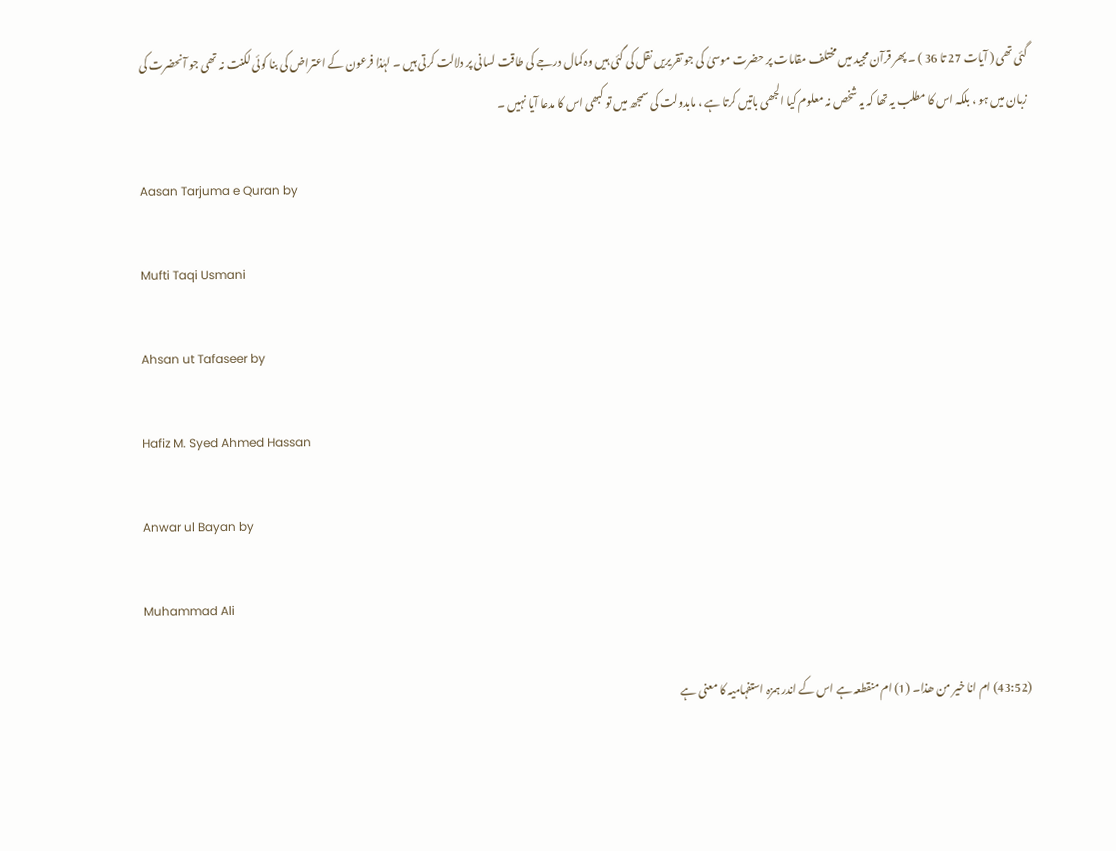گئی تھی ( آیات 27 تا 36 ) ۔ پھر قرآن مجید میں مختلف مقامات پر حضرت موسیٰ کی جو تقریریں نقل کی گئی ہیں وہ کمال درجے کی طاقت لسانی پر دلالت کرتی ہیں ۔ لہٰذا فرعون کے اعتراض کی بنا کوئی لکنت نہ تھی جو آنحضرت کی زبان میں ہو ، بلکہ اس کا مطلب یہ تھا کہ یہ شخص نہ معلوم کیا الجھی باتیں کرتا ہے ، مابدولت کی سمجھ میں تو کبھی اس کا مدعا آیا نہیں ۔

Aasan Tarjuma e Quran by

Mufti Taqi Usmani

Ahsan ut Tafaseer by

Hafiz M. Syed Ahmed Hassan

Anwar ul Bayan by

Muhammad Ali

(43:52) ام انا خیر من ھذا۔ (1) ام منقطعہ ہے اس کے اندر ہمزہ استفہامیہ کا معنی ہے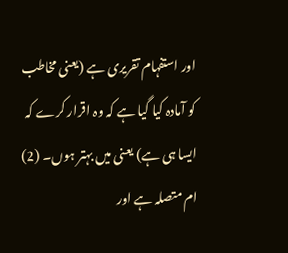اور استفہام تقریری ہے (یعنی مخاطب کو آمادہ کیا گیا ہے کہ وہ اقرار کرے کہ ایسا ہی ہے) یعنی میں بہتر ہوں۔ (2) ام متصلہ ہے اور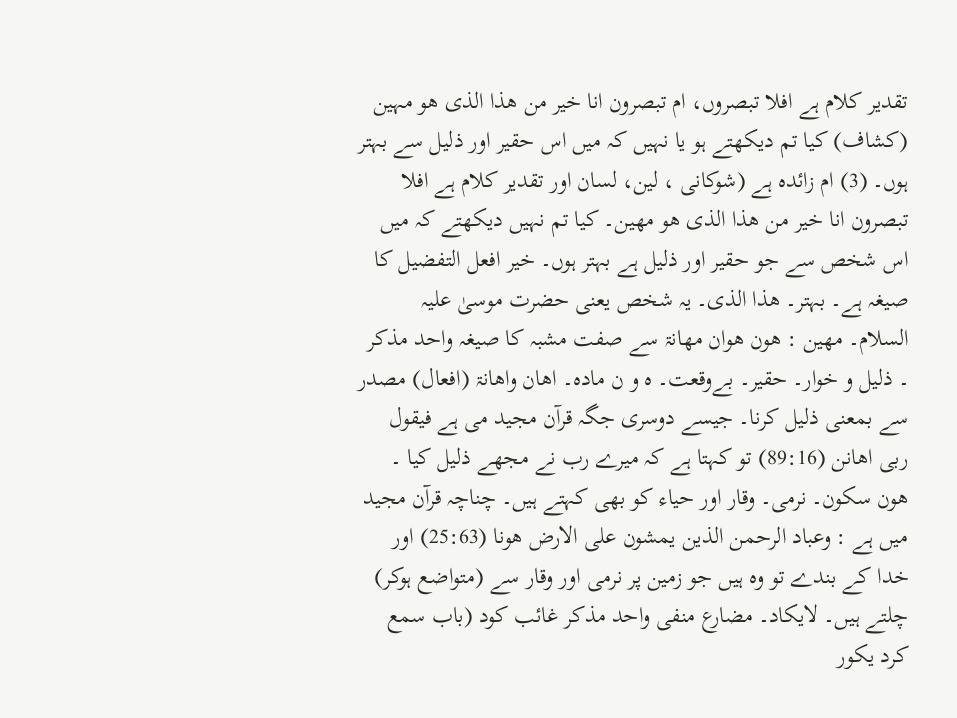تقدیر کلام ہے افلا تبصروں، ام تبصرون انا خیر من ھذا الذی ھو مہین (کشاف) کیا تم دیکھتے ہو یا نہیں کہ میں اس حقیر اور ذلیل سے بہتر ہوں۔ (3) ام زائدہ ہے (شوکانی ، لین، لسان اور تقدیر کلام ہے افلا تبصرون انا خیر من ھذا الذی ھو مھین۔ کیا تم نہیں دیکھتے کہ میں اس شخص سے جو حقیر اور ذلیل ہے بہتر ہوں۔ خیر افعل التفضیل کا صیغہ ہے۔ بہتر۔ ھذا الذی۔ یہ شخص یعنی حضرت موسیٰ علیہ السلام۔ مھین : ھون ھوان مھانۃ سے صفت مشبہ کا صیغہ واحد مذکر ۔ ذلیل و خوار۔ حقیر۔ بےوقعت۔ ہ و ن مادہ۔ اھان واھانۃ (افعال) مصدر سے بمعنی ذلیل کرنا۔ جیسے دوسری جگہ قرآن مجید می ہے فیقول ربی اھانن (89:16) تو کہتا ہے کہ میرے رب نے مجھے ذلیل کیا ۔ ھون سکون۔ نرمی۔ وقار اور حیاء کو بھی کہتے ہیں۔ چناچہ قرآن مجید میں ہے : وعباد الرحمن الذین یمشون علی الارض ھونا (25:63) اور خدا کے بندے تو وہ ہیں جو زمین پر نرمی اور وقار سے (متواضع ہوکر) چلتے ہیں۔ لایکاد۔ مضارع منفی واحد مذکر غائب کود (باب سمع کرد یکور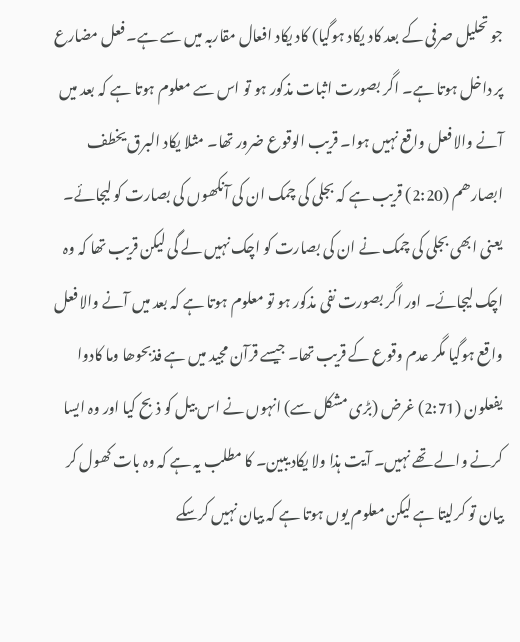جو تحلیل صرفی کے بعد کاد یکاد ہوگیا) کاد یکاد افعال مقاربہ میں سے ہے۔ فعل مضارع پر داخل ہوتا ہے۔ اگر بصورت اثبات مذکور ہو تو اس سے معلوم ہوتا ہے کہ بعد میں آنے والا فعل واقع نہیں ہوا۔ قریب الوقوع ضرور تھا۔ مثلا یکاد البرق یخطف ابصارھم (2:20) قریب ہے کہ بجلی کی چمک ان کی آنکھوں کی بصارت کو لیجائے۔ یعنی ابھی بجلی کی چمک نے ان کی بصارت کو اچک نہیں لے گی لیکن قریب تھا کہ وہ اچک لیجائے۔ اور اگر بصورت نفی مذکور ہو تو معلوم ہوتا ہے کہ بعد میں آنے والا فعل واقع ہوگیا مگر عدم وقوع کے قریب تھا۔ جیسے قرآن مجید میں ہے فذبحوھا وما کادوا یفعلون (2:71) غرض (بڑی مشکل سے) انہوں نے اس بیل کو ذبح کیا اور وہ ایسا کرنے والے تھے نہیں۔ آیت ہذا ولا یکاد یبین۔ کا مطلب یہ ہے کہ وہ بات کھول کر بیان تو کرلیتا ہے لیکن معلوم یوں ہوتا ہے کہ بیان نہیں کرسکے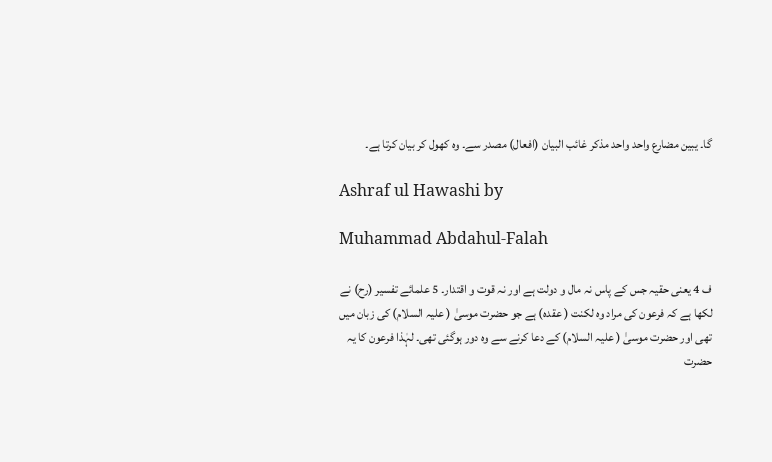گا۔ یبین مضارع واحد واحد مذکر غائب البیان (افعال) مصدر سے۔ وہ کھول کر بیان کرتا ہے۔

Ashraf ul Hawashi by

Muhammad Abdahul-Falah

ف 4 یعنی حقیہ جس کے پاس نہ مال و دولت ہے اور نہ قوت و اقتدار۔ 5 علمائے تفسیر (رح) نے لکھا ہے کہ فرعون کی مراد وہ لکنت ( عقدہ) ہے جو حضرت موسیٰ ( علیہ السلام) کی زبان میں تھی اور حضرت موسیٰ ( علیہ السلام) کے دعا کرنے سے وہ دور ہوگئی تھی۔ لہٰذا فرعون کا یہ حضرت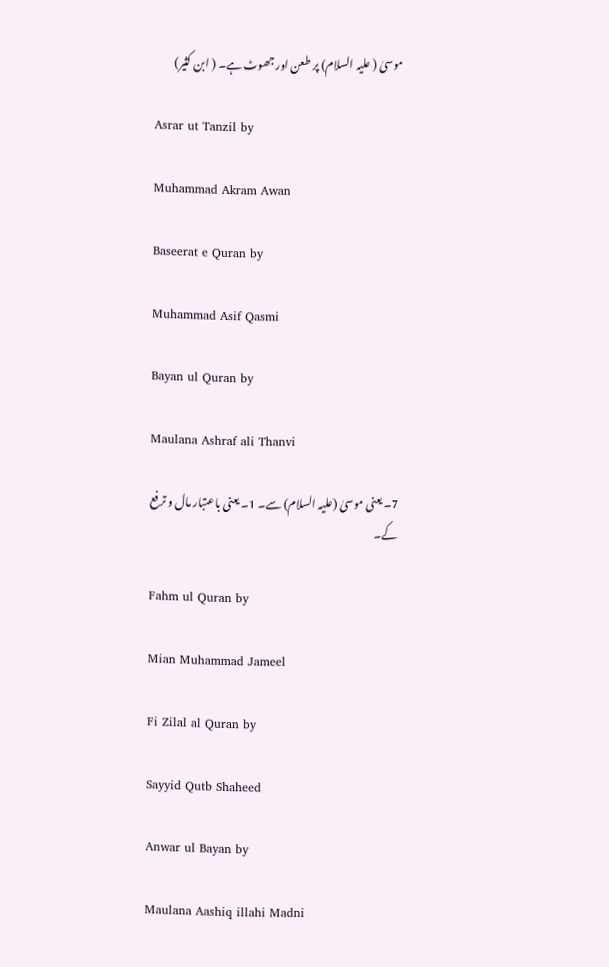موسیٰ ( علیہ السلام) پر طعن اور جھوٹ ہے۔ ( ابن کثیر)

Asrar ut Tanzil by

Muhammad Akram Awan

Baseerat e Quran by

Muhammad Asif Qasmi

Bayan ul Quran by

Maulana Ashraf ali Thanvi

7۔ یعنی موسیٰ (علیہ السلام) سے۔ 1۔ یعنی باعتبار مال و ترفع کے۔

Fahm ul Quran by

Mian Muhammad Jameel

Fi Zilal al Quran by

Sayyid Qutb Shaheed

Anwar ul Bayan by

Maulana Aashiq illahi Madni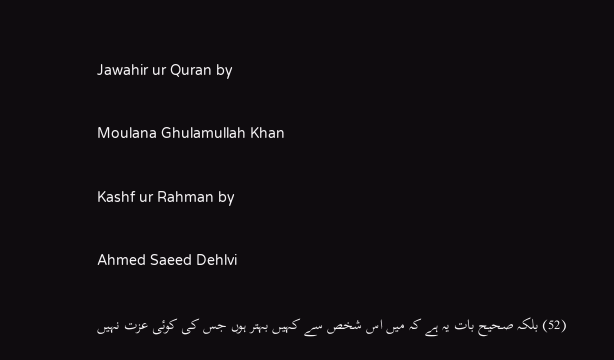Jawahir ur Quran by

Moulana Ghulamullah Khan

Kashf ur Rahman by

Ahmed Saeed Dehlvi

(52) بلکہ صحیح بات یہ ہے کہ میں اس شخص سے کہیں بہتر ہوں جس کی کوئی عزت نہیں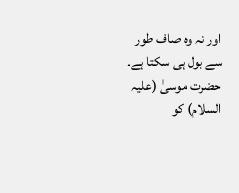اور نہ وہ صاف طور سے بول ہی سکتا ہے۔ حضرت موسیٰ (علیہ السلام) کو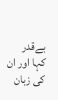بےقدر کہا اور ان کی زبان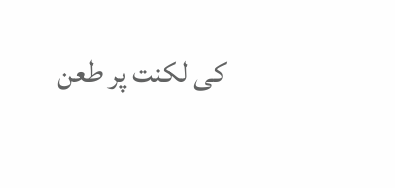کی لکنت پر طعن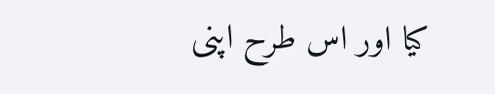کیا اور اس طرح اپنی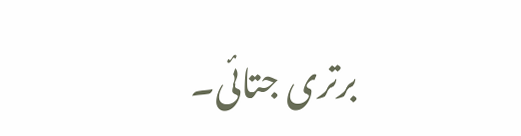برتری جتائی۔